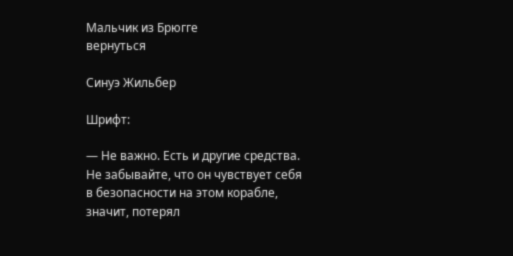Мальчик из Брюгге
вернуться

Синуэ Жильбер

Шрифт:

— Не важно. Есть и другие средства. Не забывайте, что он чувствует себя в безопасности на этом корабле, значит, потерял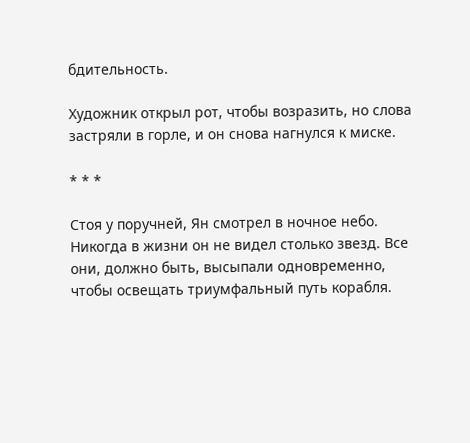бдительность.

Художник открыл рот, чтобы возразить, но слова застряли в горле, и он снова нагнулся к миске.

* * *

Стоя у поручней, Ян смотрел в ночное небо. Никогда в жизни он не видел столько звезд. Все они, должно быть, высыпали одновременно, чтобы освещать триумфальный путь корабля.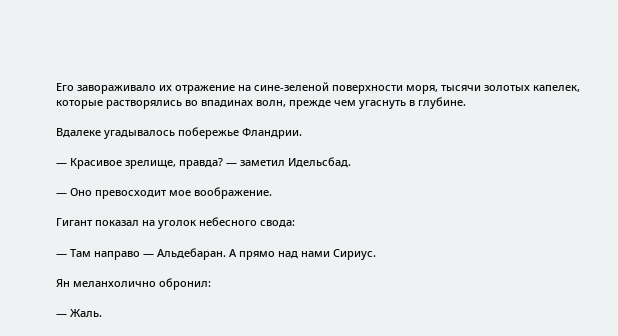Его завораживало их отражение на сине-зеленой поверхности моря, тысячи золотых капелек, которые растворялись во впадинах волн, прежде чем угаснуть в глубине.

Вдалеке угадывалось побережье Фландрии.

— Красивое зрелище, правда? — заметил Идельсбад.

— Оно превосходит мое воображение.

Гигант показал на уголок небесного свода:

— Там направо — Альдебаран. А прямо над нами Сириус.

Ян меланхолично обронил:

— Жаль.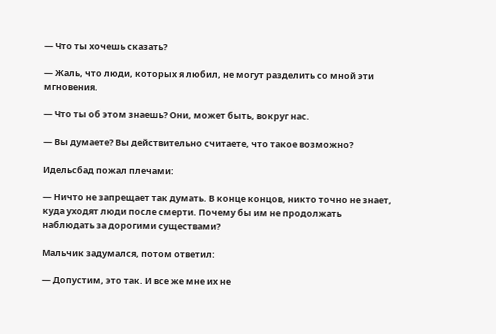— Что ты хочешь сказать?

— Жаль, что люди, которых я любил, не могут разделить со мной эти мгновения.

— Что ты об этом знаешь? Они, может быть, вокруг нас.

— Вы думаете? Вы действительно считаете, что такое возможно?

Идельсбад пожал плечами:

— Ничто не запрещает так думать. В конце концов, никто точно не знает, куда уходят люди после смерти. Почему бы им не продолжать наблюдать за дорогими существами?

Мальчик задумался, потом ответил:

— Допустим, это так. И все же мне их не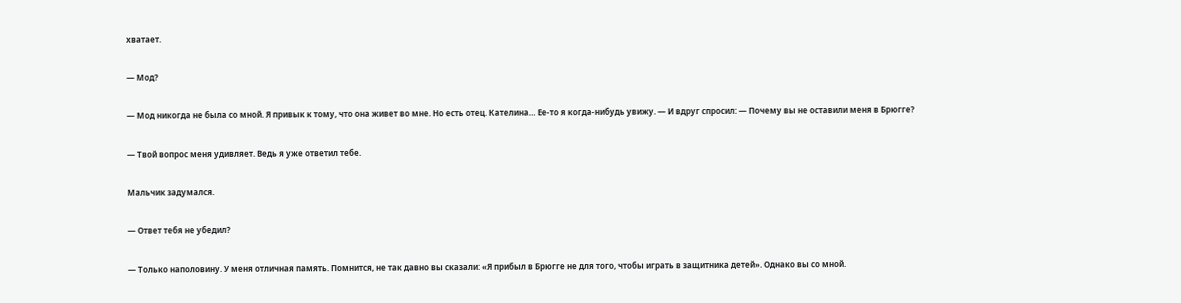хватает.

— Мод?

— Мод никогда не была со мной. Я привык к тому, что она живет во мне. Но есть отец. Кателина… Ее-то я когда-нибудь увижу. — И вдруг спросил: — Почему вы не оставили меня в Брюгге?

— Твой вопрос меня удивляет. Ведь я уже ответил тебе.

Мальчик задумался.

— Ответ тебя не убедил?

— Только наполовину. У меня отличная память. Помнится, не так давно вы сказали: «Я прибыл в Брюгге не для того, чтобы играть в защитника детей». Однако вы со мной.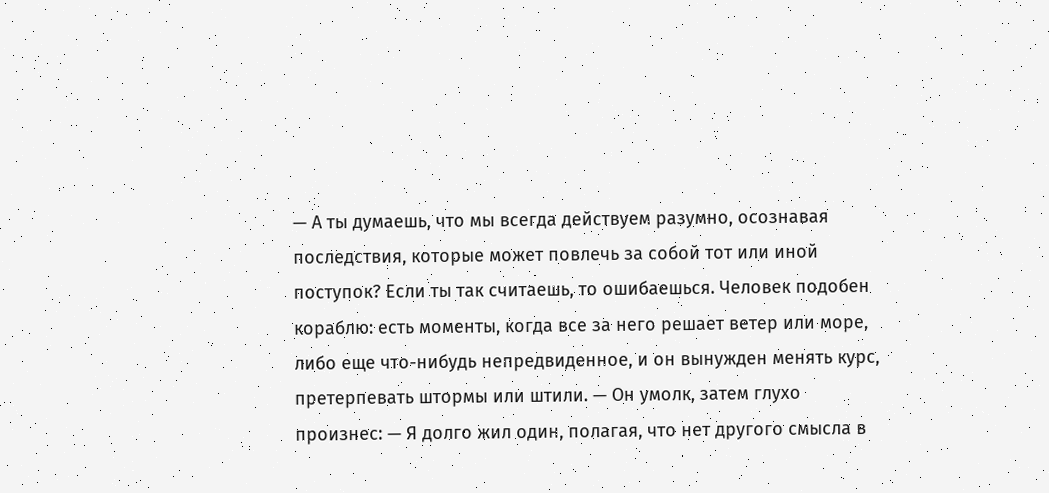— А ты думаешь, что мы всегда действуем разумно, осознавая последствия, которые может повлечь за собой тот или иной поступок? Если ты так считаешь, то ошибаешься. Человек подобен кораблю: есть моменты, когда все за него решает ветер или море, либо еще что-нибудь непредвиденное, и он вынужден менять курс, претерпевать штормы или штили. — Он умолк, затем глухо произнес: — Я долго жил один, полагая, что нет другого смысла в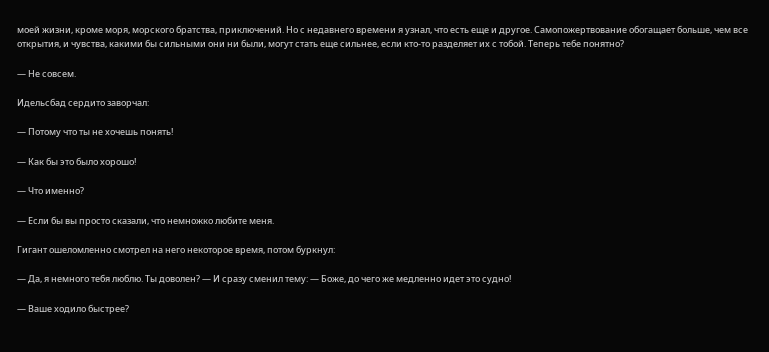моей жизни, кроме моря, морского братства, приключений. Но с недавнего времени я узнал, что есть еще и другое. Самопожертвование обогащает больше, чем все открытия, и чувства, какими бы сильными они ни были, могут стать еще сильнее, если кто-то разделяет их с тобой. Теперь тебе понятно?

— Не совсем.

Идельсбад сердито заворчал:

— Потому что ты не хочешь понять!

— Как бы это было хорошо!

— Что именно?

— Если бы вы просто сказали, что немножко любите меня.

Гигант ошеломленно смотрел на него некоторое время, потом буркнул:

— Да, я немного тебя люблю. Ты доволен? — И сразу сменил тему: — Боже, до чего же медленно идет это судно!

— Ваше ходило быстрее?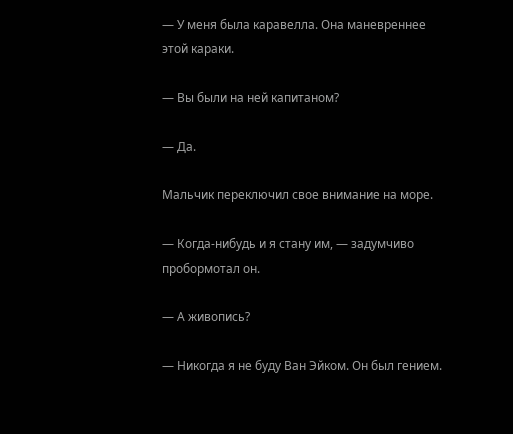— У меня была каравелла. Она маневреннее этой караки.

— Вы были на ней капитаном?

— Да.

Мальчик переключил свое внимание на море.

— Когда-нибудь и я стану им, — задумчиво пробормотал он.

— А живопись?

— Никогда я не буду Ван Эйком. Он был гением.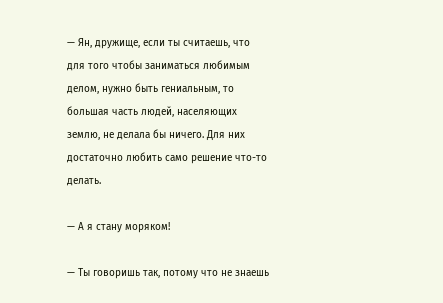— Ян, дружище, если ты считаешь, что для того чтобы заниматься любимым делом, нужно быть гениальным, то большая часть людей, населяющих землю, не делала бы ничего. Для них достаточно любить само решение что-то делать.

— А я стану моряком!

— Ты говоришь так, потому что не знаешь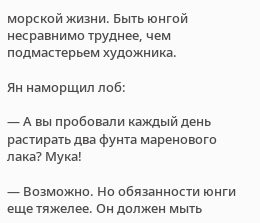морской жизни. Быть юнгой несравнимо труднее, чем подмастерьем художника.

Ян наморщил лоб:

— А вы пробовали каждый день растирать два фунта маренового лака? Мука!

— Возможно. Но обязанности юнги еще тяжелее. Он должен мыть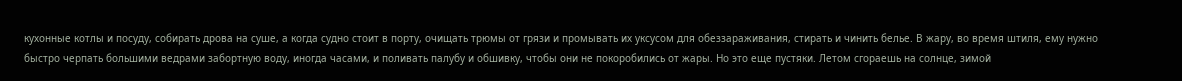кухонные котлы и посуду, собирать дрова на суше, а когда судно стоит в порту, очищать трюмы от грязи и промывать их уксусом для обеззараживания, стирать и чинить белье. В жару, во время штиля, ему нужно быстро черпать большими ведрами забортную воду, иногда часами, и поливать палубу и обшивку, чтобы они не покоробились от жары. Но это еще пустяки. Летом сгораешь на солнце, зимой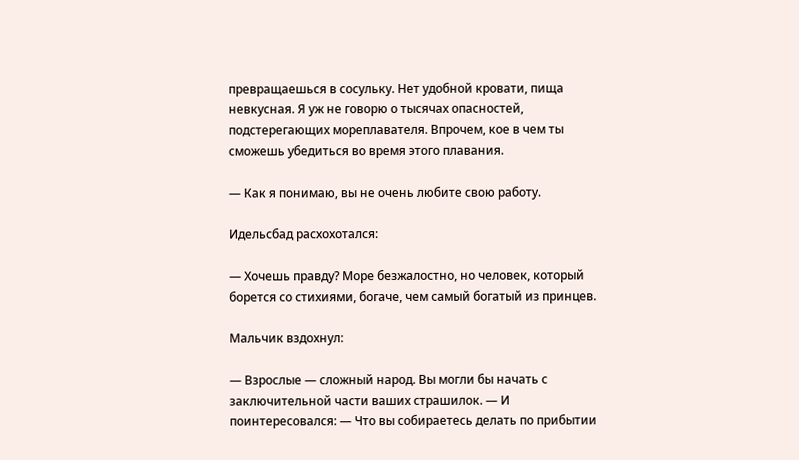превращаешься в сосульку. Нет удобной кровати, пища невкусная. Я уж не говорю о тысячах опасностей, подстерегающих мореплавателя. Впрочем, кое в чем ты сможешь убедиться во время этого плавания.

— Как я понимаю, вы не очень любите свою работу.

Идельсбад расхохотался:

— Хочешь правду? Море безжалостно, но человек, который борется со стихиями, богаче, чем самый богатый из принцев.

Мальчик вздохнул:

— Взрослые — сложный народ. Вы могли бы начать с заключительной части ваших страшилок. — И поинтересовался: — Что вы собираетесь делать по прибытии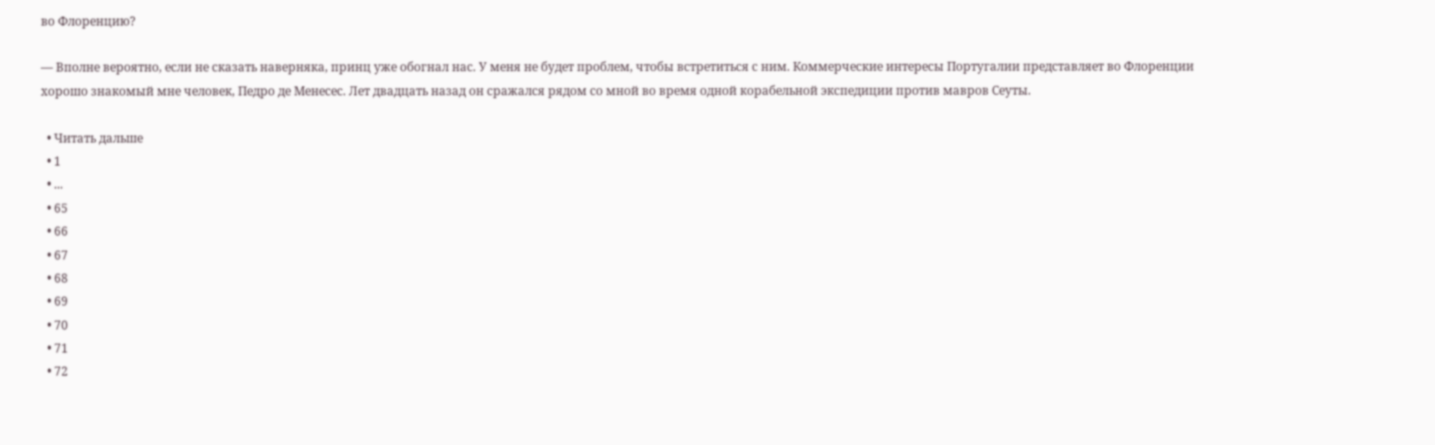во Флоренцию?

— Вполне вероятно, если не сказать наверняка, принц уже обогнал нас. У меня не будет проблем, чтобы встретиться с ним. Коммерческие интересы Португалии представляет во Флоренции хорошо знакомый мне человек, Педро де Менесес. Лет двадцать назад он сражался рядом со мной во время одной корабельной экспедиции против мавров Сеуты.

  • Читать дальше
  • 1
  • ...
  • 65
  • 66
  • 67
  • 68
  • 69
  • 70
  • 71
  • 72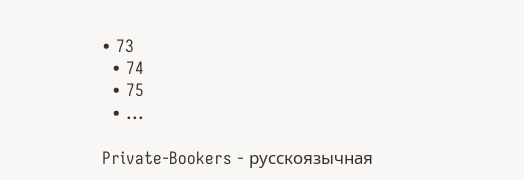• 73
  • 74
  • 75
  • ...

Private-Bookers - русскоязычная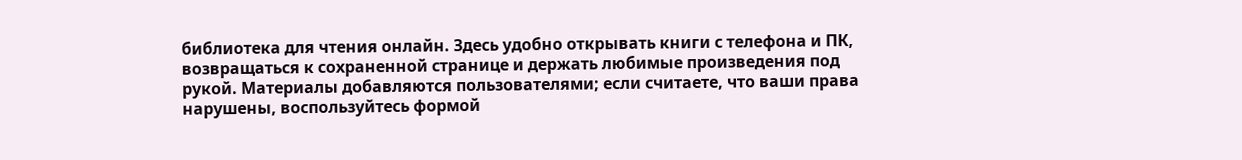библиотека для чтения онлайн. Здесь удобно открывать книги с телефона и ПК, возвращаться к сохраненной странице и держать любимые произведения под рукой. Материалы добавляются пользователями; если считаете, что ваши права нарушены, воспользуйтесь формой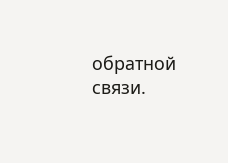обратной связи.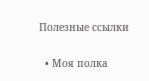Полезные ссылки

  • Моя полка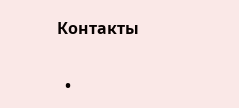Контакты

  •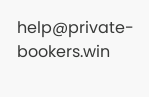help@private-bookers.win